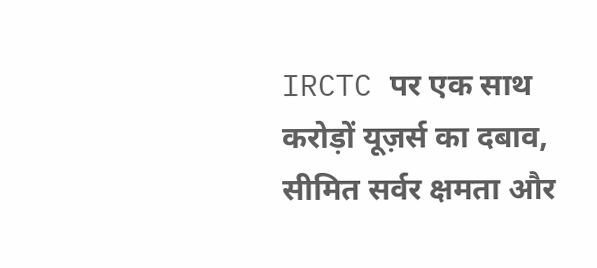IRCTC पर एक साथ करोड़ों यूज़र्स का दबाव, सीमित सर्वर क्षमता और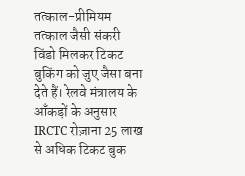तत्काल-प्रीमियम तत्काल जैसी संकरी विंडो मिलकर टिकट बुकिंग को जुए जैसा बना देते हैं। रेलवे मंत्रालय के आँकड़ों के अनुसार IRCTC रोज़ाना 25 लाख से अधिक टिकट बुक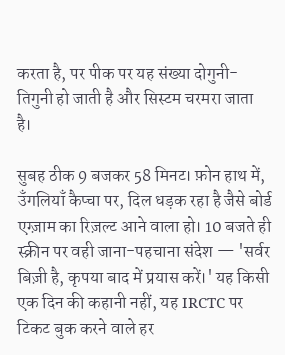करता है, पर पीक पर यह संख्या दोगुनी-तिगुनी हो जाती है और सिस्टम चरमरा जाता है।

सुबह ठीक 9 बजकर 58 मिनट। फ़ोन हाथ में, उँगलियाँ कैप्चा पर, दिल धड़क रहा है जैसे बोर्ड एग्ज़ाम का रिज़ल्ट आने वाला हो। 10 बजते ही स्क्रीन पर वही जाना-पहचाना संदेश — 'सर्वर बिज़ी है, कृपया बाद में प्रयास करें।' यह किसी एक दिन की कहानी नहीं, यह IRCTC पर टिकट बुक करने वाले हर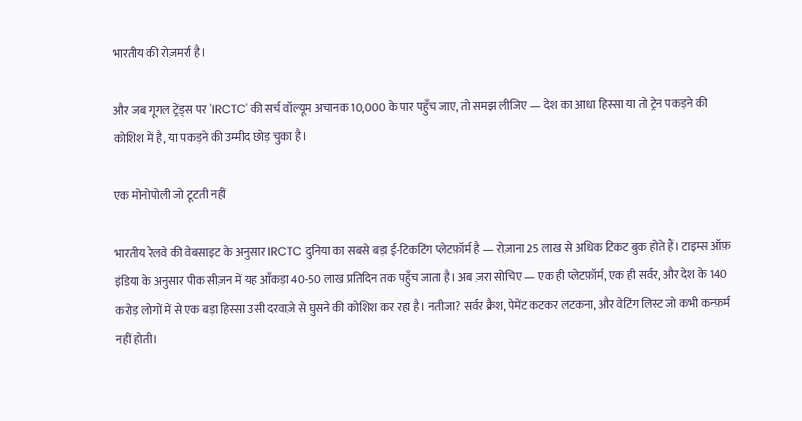भारतीय की रोज़मर्रा है।

और जब गूगल ट्रेंड्स पर 'IRCTC' की सर्च वॉल्यूम अचानक 10,000 के पार पहुँच जाए, तो समझ लीजिए — देश का आधा हिस्सा या तो ट्रेन पकड़ने की कोशिश में है, या पकड़ने की उम्मीद छोड़ चुका है।

एक मोनोपोली जो टूटती नहीं

भारतीय रेलवे की वेबसाइट के अनुसार IRCTC दुनिया का सबसे बड़ा ई-टिकटिंग प्लेटफ़ॉर्म है — रोज़ाना 25 लाख से अधिक टिकट बुक होते हैं। टाइम्स ऑफ़ इंडिया के अनुसार पीक सीज़न में यह आँकड़ा 40-50 लाख प्रतिदिन तक पहुँच जाता है। अब ज़रा सोचिए — एक ही प्लेटफ़ॉर्म, एक ही सर्वर, और देश के 140 करोड़ लोगों में से एक बड़ा हिस्सा उसी दरवाज़े से घुसने की कोशिश कर रहा है। नतीजा? सर्वर क्रैश, पेमेंट कटकर लटकना, और वेटिंग लिस्ट जो कभी कन्फ़र्म नहीं होती।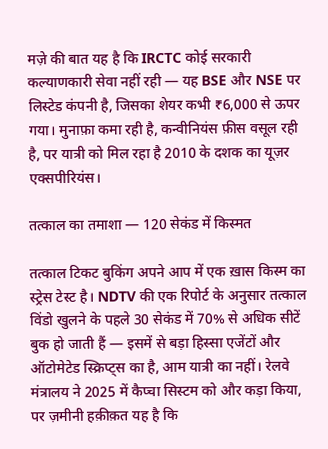मज़े की बात यह है कि IRCTC कोई सरकारी कल्याणकारी सेवा नहीं रही — यह BSE और NSE पर लिस्टेड कंपनी है, जिसका शेयर कभी ₹6,000 से ऊपर गया। मुनाफ़ा कमा रही है, कन्वीनियंस फ़ीस वसूल रही है, पर यात्री को मिल रहा है 2010 के दशक का यूज़र एक्सपीरियंस।

तत्काल का तमाशा — 120 सेकंड में किस्मत

तत्काल टिकट बुकिंग अपने आप में एक ख़ास किस्म का स्ट्रेस टेस्ट है। NDTV की एक रिपोर्ट के अनुसार तत्काल विंडो खुलने के पहले 30 सेकंड में 70% से अधिक सीटें बुक हो जाती हैं — इसमें से बड़ा हिस्सा एजेंटों और ऑटोमेटेड स्क्रिप्ट्स का है, आम यात्री का नहीं। रेलवे मंत्रालय ने 2025 में कैप्चा सिस्टम को और कड़ा किया, पर ज़मीनी हक़ीक़त यह है कि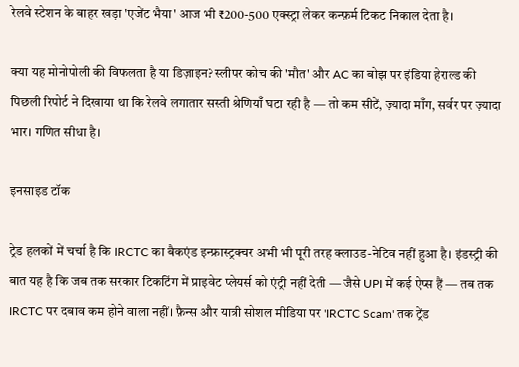रेलवे स्टेशन के बाहर खड़ा 'एजेंट भैया' आज भी ₹200-500 एक्स्ट्रा लेकर कन्फ़र्म टिकट निकाल देता है।

क्या यह मोनोपोली की विफलता है या डिज़ाइन? स्लीपर कोच की 'मौत' और AC का बोझ पर इंडिया हेराल्ड की पिछली रिपोर्ट ने दिखाया था कि रेलवे लगातार सस्ती श्रेणियाँ घटा रही है — तो कम सीटें, ज़्यादा माँग, सर्वर पर ज़्यादा भार। गणित सीधा है।

इनसाइड टॉक

ट्रेड हलकों में चर्चा है कि IRCTC का बैकएंड इन्फ्रास्ट्रक्चर अभी भी पूरी तरह क्लाउड-नेटिव नहीं हुआ है। इंडस्ट्री की बात यह है कि जब तक सरकार टिकटिंग में प्राइवेट प्लेयर्स को एंट्री नहीं देती — जैसे UPI में कई ऐप्स हैं — तब तक IRCTC पर दबाव कम होने वाला नहीं। फ़ैन्स और यात्री सोशल मीडिया पर 'IRCTC Scam' तक ट्रेंड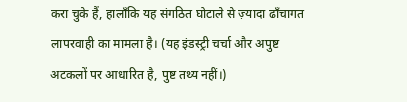करा चुके हैं, हालाँकि यह संगठित घोटाले से ज़्यादा ढाँचागत लापरवाही का मामला है। (यह इंडस्ट्री चर्चा और अपुष्ट अटकलों पर आधारित है, पुष्ट तथ्य नहीं।)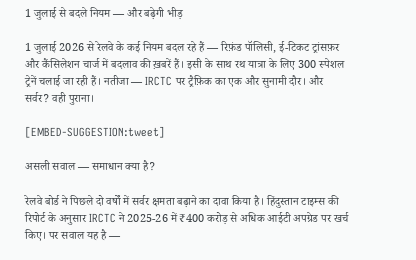1 जुलाई से बदले नियम — और बढ़ेगी भीड़

1 जुलाई 2026 से रेलवे के कई नियम बदल रहे हैं — रिफ़ंड पॉलिसी, ई-टिकट ट्रांसफ़र और कैंसिलेशन चार्ज में बदलाव की ख़बरें हैं। इसी के साथ रथ यात्रा के लिए 300 स्पेशल ट्रेनें चलाई जा रही हैं। नतीजा — IRCTC पर ट्रैफ़िक का एक और सुनामी दौर। और सर्वर? वही पुराना।

[EMBED-SUGGESTION:tweet]

असली सवाल — समाधान क्या है?

रेलवे बोर्ड ने पिछले दो वर्षों में सर्वर क्षमता बढ़ाने का दावा किया है। हिंदुस्तान टाइम्स की रिपोर्ट के अनुसार IRCTC ने 2025-26 में ₹400 करोड़ से अधिक आईटी अपग्रेड पर खर्च किए। पर सवाल यह है —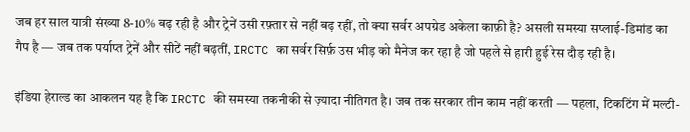जब हर साल यात्री संख्या 8-10% बढ़ रही है और ट्रेनें उसी रफ़्तार से नहीं बढ़ रहीं, तो क्या सर्वर अपग्रेड अकेला काफ़ी है? असली समस्या सप्लाई-डिमांड का गैप है — जब तक पर्याप्त ट्रेनें और सीटें नहीं बढ़तीं, IRCTC का सर्वर सिर्फ़ उस भीड़ को मैनेज कर रहा है जो पहले से हारी हुई रेस दौड़ रही है।

इंडिया हेराल्ड का आकलन यह है कि IRCTC की समस्या तकनीकी से ज़्यादा नीतिगत है। जब तक सरकार तीन काम नहीं करती — पहला, टिकटिंग में मल्टी-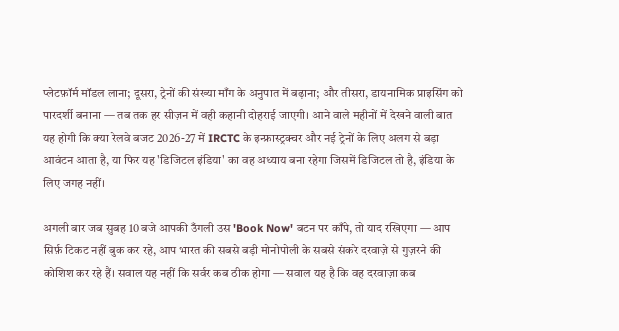प्लेटफ़ॉर्म मॉडल लाना; दूसरा, ट्रेनों की संख्या माँग के अनुपात में बढ़ाना; और तीसरा, डायनामिक प्राइसिंग को पारदर्शी बनाना — तब तक हर सीज़न में वही कहानी दोहराई जाएगी। आने वाले महीनों में देखने वाली बात यह होगी कि क्या रेलवे बजट 2026-27 में IRCTC के इन्फ्रास्ट्रक्चर और नई ट्रेनों के लिए अलग से बड़ा आवंटन आता है, या फिर यह 'डिजिटल इंडिया' का वह अध्याय बना रहेगा जिसमें डिजिटल तो है, इंडिया के लिए जगह नहीं।

अगली बार जब सुबह 10 बजे आपकी उँगली उस 'Book Now' बटन पर काँपे, तो याद रखिएगा — आप सिर्फ़ टिकट नहीं बुक कर रहे, आप भारत की सबसे बड़ी मोनोपोली के सबसे संकरे दरवाज़े से गुज़रने की कोशिश कर रहे हैं। सवाल यह नहीं कि सर्वर कब ठीक होगा — सवाल यह है कि वह दरवाज़ा कब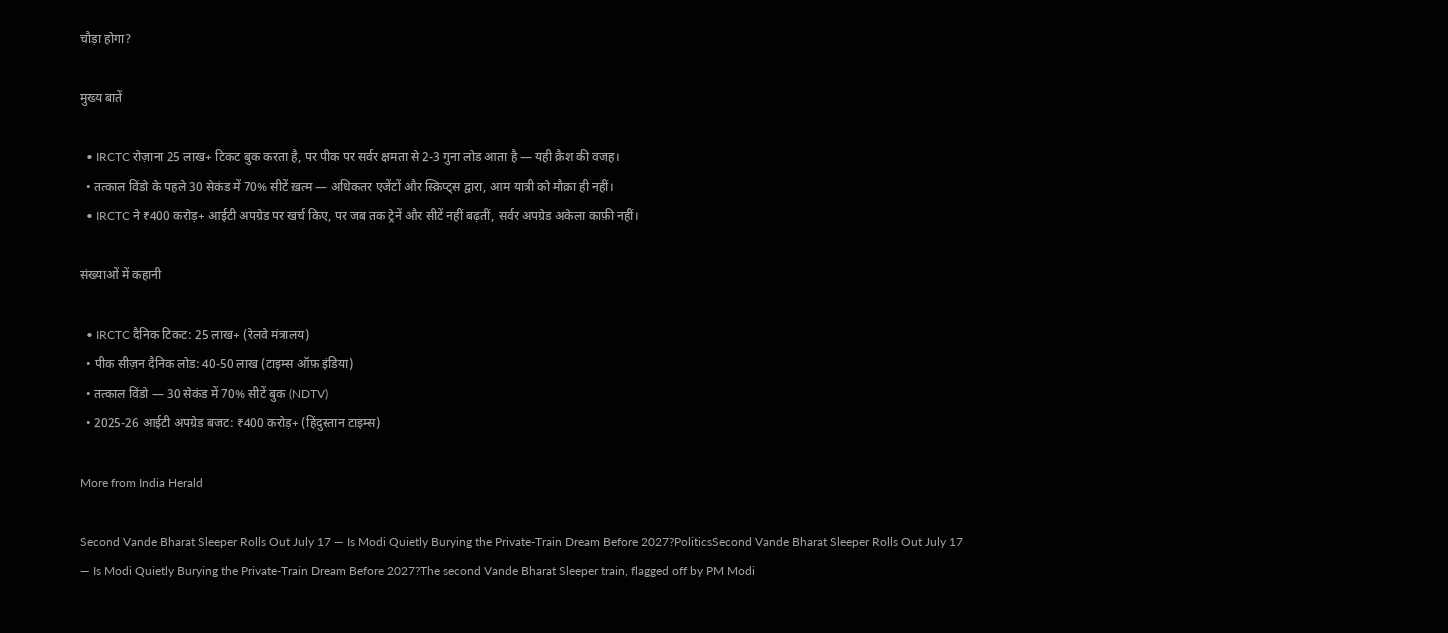चौड़ा होगा?

मुख्य बातें

  • IRCTC रोज़ाना 25 लाख+ टिकट बुक करता है, पर पीक पर सर्वर क्षमता से 2-3 गुना लोड आता है — यही क्रैश की वजह।
  • तत्काल विंडो के पहले 30 सेकंड में 70% सीटें ख़त्म — अधिकतर एजेंटों और स्क्रिप्ट्स द्वारा, आम यात्री को मौक़ा ही नहीं।
  • IRCTC ने ₹400 करोड़+ आईटी अपग्रेड पर खर्च किए, पर जब तक ट्रेनें और सीटें नहीं बढ़तीं, सर्वर अपग्रेड अकेला काफ़ी नहीं।

संख्याओं में कहानी

  • IRCTC दैनिक टिकट: 25 लाख+ (रेलवे मंत्रालय)
  • पीक सीज़न दैनिक लोड: 40-50 लाख (टाइम्स ऑफ़ इंडिया)
  • तत्काल विंडो — 30 सेकंड में 70% सीटें बुक (NDTV)
  • 2025-26 आईटी अपग्रेड बजट: ₹400 करोड़+ (हिंदुस्तान टाइम्स)

More from India Herald

Second Vande Bharat Sleeper Rolls Out July 17 — Is Modi Quietly Burying the Private-Train Dream Before 2027?PoliticsSecond Vande Bharat Sleeper Rolls Out July 17 — Is Modi Quietly Burying the Private-Train Dream Before 2027?The second Vande Bharat Sleeper train, flagged off by PM Modi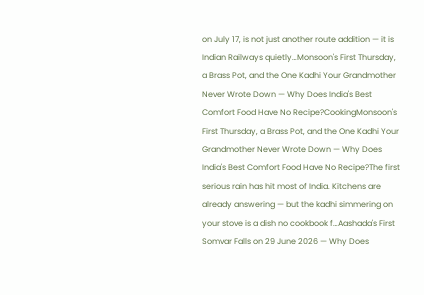on July 17, is not just another route addition — it is Indian Railways quietly…Monsoon's First Thursday, a Brass Pot, and the One Kadhi Your Grandmother Never Wrote Down — Why Does India's Best Comfort Food Have No Recipe?CookingMonsoon's First Thursday, a Brass Pot, and the One Kadhi Your Grandmother Never Wrote Down — Why Does India's Best Comfort Food Have No Recipe?The first serious rain has hit most of India. Kitchens are already answering — but the kadhi simmering on your stove is a dish no cookbook f…Aashada's First Somvar Falls on 29 June 2026 — Why Does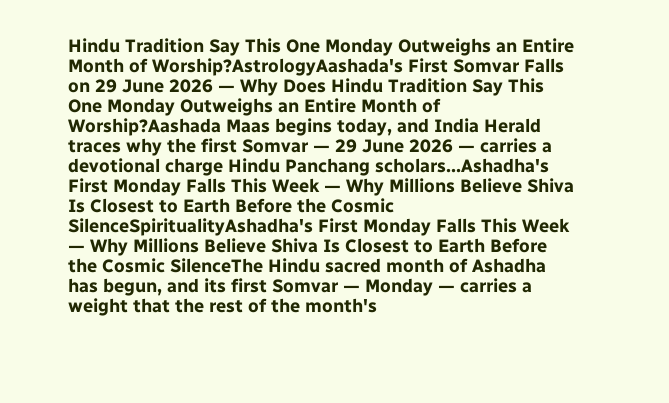Hindu Tradition Say This One Monday Outweighs an Entire Month of Worship?AstrologyAashada's First Somvar Falls on 29 June 2026 — Why Does Hindu Tradition Say This One Monday Outweighs an Entire Month of Worship?Aashada Maas begins today, and India Herald traces why the first Somvar — 29 June 2026 — carries a devotional charge Hindu Panchang scholars…Ashadha's First Monday Falls This Week — Why Millions Believe Shiva Is Closest to Earth Before the Cosmic SilenceSpiritualityAshadha's First Monday Falls This Week — Why Millions Believe Shiva Is Closest to Earth Before the Cosmic SilenceThe Hindu sacred month of Ashadha has begun, and its first Somvar — Monday — carries a weight that the rest of the month's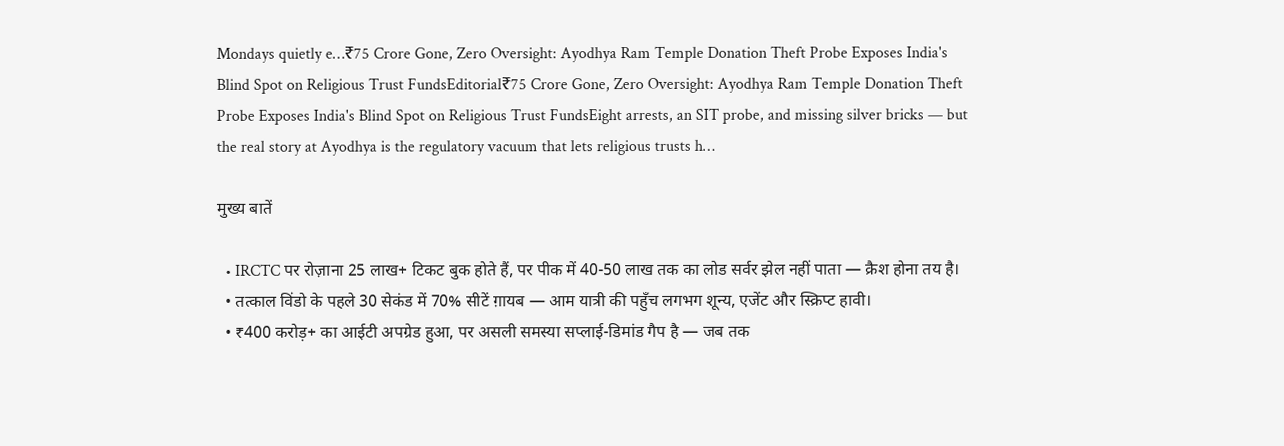Mondays quietly e…₹75 Crore Gone, Zero Oversight: Ayodhya Ram Temple Donation Theft Probe Exposes India's Blind Spot on Religious Trust FundsEditorial₹75 Crore Gone, Zero Oversight: Ayodhya Ram Temple Donation Theft Probe Exposes India's Blind Spot on Religious Trust FundsEight arrests, an SIT probe, and missing silver bricks — but the real story at Ayodhya is the regulatory vacuum that lets religious trusts h…

मुख्य बातें

  • IRCTC पर रोज़ाना 25 लाख+ टिकट बुक होते हैं, पर पीक में 40-50 लाख तक का लोड सर्वर झेल नहीं पाता — क्रैश होना तय है।
  • तत्काल विंडो के पहले 30 सेकंड में 70% सीटें ग़ायब — आम यात्री की पहुँच लगभग शून्य, एजेंट और स्क्रिप्ट हावी।
  • ₹400 करोड़+ का आईटी अपग्रेड हुआ, पर असली समस्या सप्लाई-डिमांड गैप है — जब तक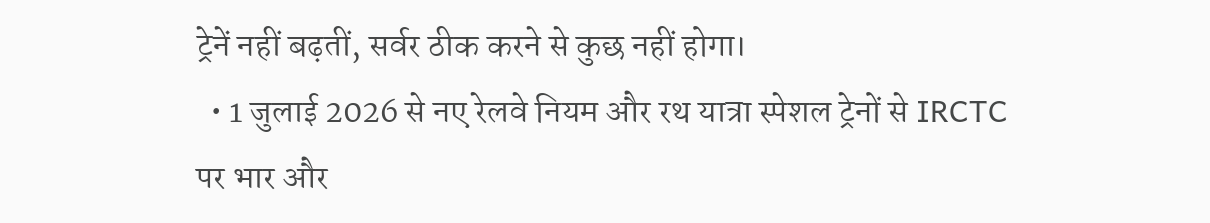ट्रेनें नहीं बढ़तीं, सर्वर ठीक करने से कुछ नहीं होगा।
  • 1 जुलाई 2026 से नए रेलवे नियम और रथ यात्रा स्पेशल ट्रेनों से IRCTC पर भार और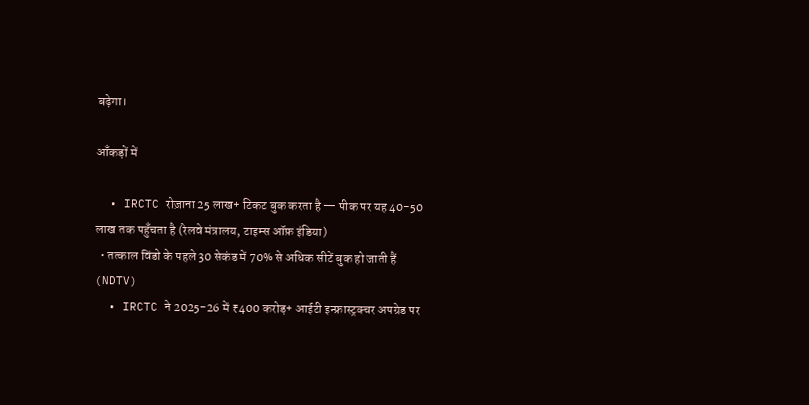बढ़ेगा।

आँकड़ों में

  • IRCTC रोज़ाना 25 लाख+ टिकट बुक करता है — पीक पर यह 40-50 लाख तक पहुँचता है (रेलवे मंत्रालय, टाइम्स ऑफ़ इंडिया)
  • तत्काल विंडो के पहले 30 सेकंड में 70% से अधिक सीटें बुक हो जाती हैं (NDTV)
  • IRCTC ने 2025-26 में ₹400 करोड़+ आईटी इन्फ्रास्ट्रक्चर अपग्रेड पर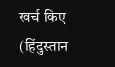खर्च किए (हिंदुस्तान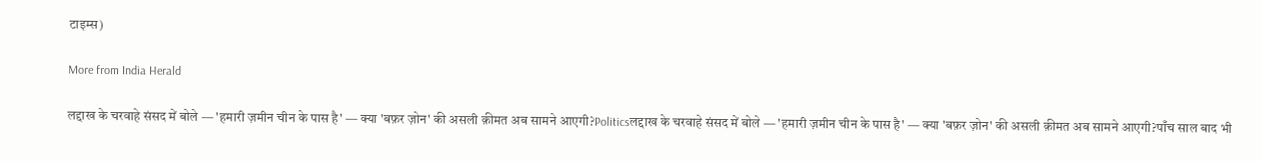टाइम्स)

More from India Herald

लद्दाख के चरवाहे संसद में बोले — 'हमारी ज़मीन चीन के पास है' — क्या 'बफ़र ज़ोन' की असली क़ीमत अब सामने आएगी?Politicsलद्दाख के चरवाहे संसद में बोले — 'हमारी ज़मीन चीन के पास है' — क्या 'बफ़र ज़ोन' की असली क़ीमत अब सामने आएगी?पाँच साल बाद भी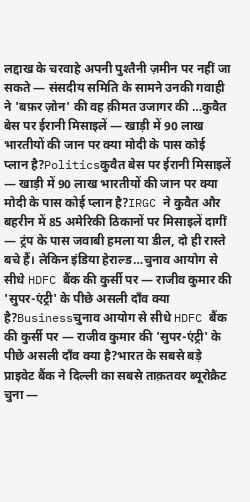लद्दाख के चरवाहे अपनी पुश्तैनी ज़मीन पर नहीं जा सकते — संसदीय समिति के सामने उनकी गवाही ने 'बफ़र ज़ोन' की वह क़ीमत उजागर की …कुवैत बेस पर ईरानी मिसाइलें — खाड़ी में 90 लाख भारतीयों की जान पर क्या मोदी के पास कोई प्लान है?Politicsकुवैत बेस पर ईरानी मिसाइलें — खाड़ी में 90 लाख भारतीयों की जान पर क्या मोदी के पास कोई प्लान है?IRGC ने कुवैत और बहरीन में 85 अमेरिकी ठिकानों पर मिसाइलें दागीं — ट्रंप के पास जवाबी हमला या डील, दो ही रास्ते बचे हैं। लेकिन इंडिया हेराल्ड…चुनाव आयोग से सीधे HDFC बैंक की कुर्सी पर — राजीव कुमार की 'सुपर-एंट्री' के पीछे असली दाँव क्या है?Businessचुनाव आयोग से सीधे HDFC बैंक की कुर्सी पर — राजीव कुमार की 'सुपर-एंट्री' के पीछे असली दाँव क्या है?भारत के सबसे बड़े प्राइवेट बैंक ने दिल्ली का सबसे ताक़तवर ब्यूरोक्रैट चुना —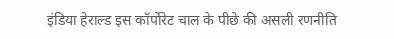इंडिया हेराल्ड इस कॉर्पोरेट चाल के पीछे की असली रणनीति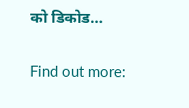को डिकोड…

Find out more: